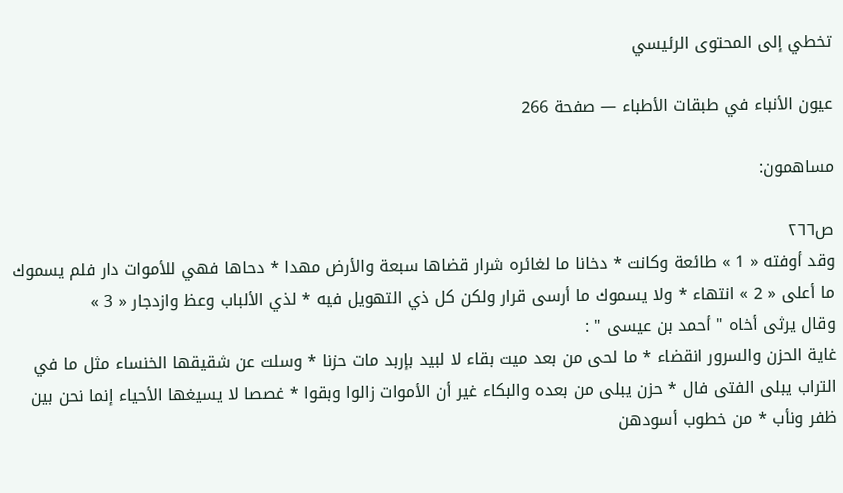تخطي إلى المحتوى الرئيسي

عيون الأنباء في طبقات الأطباء — صفحة 266

مساهمون:

ص٢٦٦
وقد أوفته « 1 » طائعة وكانت * دخانا ما لغائره شرار قضاها سبعة والأرض مهدا * دحاها فهي للأموات دار فلم يسموك ما أعلى « 2 » انتهاء * ولا يسموك ما أرسى قرار ولكن كل ذي التهويل فيه * لذي الألباب وعظ وازدجار « 3 »
وقال يرثى أخاه " أحمد بن عيسى " :
غاية الحزن والسرور انقضاء * ما لحى من بعد ميت بقاء لا لبيد بإربد مات حزنا * وسلت عن شقيقها الخنساء مثل ما في التراب يبلى الفتى فال * حزن يبلى من بعده والبكاء غير أن الأموات زالوا وبقوا * غصصا لا يسيغها الأحياء إنما نحن بين ظفر ونأب * من خطوب أسودهن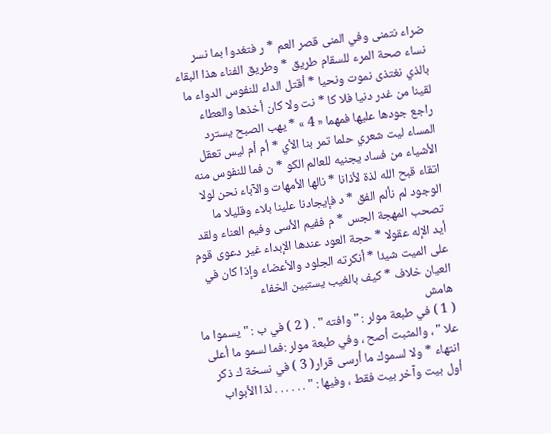ضراء نتمنى وفي المنى قصر العم * ر فتغدوا بما نسر نساء صحة المرء للسقام طريق * وطريق الفناء هذا البقاء بالذي نغتذى نموت ونحيا * أقتل الداء للنفوس الدواء ما لقينا من غدر دنيا فلا كا * نت ولا كان أخذها والعطاء راجع جودها عليها فمهما « 4 » * يهب الصبح يسترد المساء ليت شعري حلما تمر بنا الأي * أم أم ليس تعقل الأشياء من فساد يجنيه للعالم الكو * ن فما للنفوس منه اتقاء قبح الله لذة لأذانا * نالها الأمهات والآباء نحن لولا الوجود لم نألم الفق * د فإيجادنا علينا بلاء وقليلا ما تصحب المهجة الجس * م ففيم الأسى وفيم العناء ولقد أيد الإله عقولا * حجة العود عندها الإبداء غير دعوى قوم على الميت شيئا * أنكرته الجلود والأعضاء وإذا كان في العيان خلاف * كيف بالغيب يستبين الخفاء
هامش
( 1 ) في طبعة مولر : " وافته " . ( 2 ) في ب : " يسموا ما علا " ، والمثبت أصح ، وفي طبعة مولر :فما لسمو ما أعلى انتهاء * ولا لسموك ما أرسى قرار( 3 ) في نسخة ك ذكر أول بيت وآخر بيت فقط ، وفيها : " . . . . . . لذا الأبواب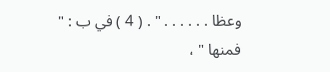وعظا . . . . . . " . ( 4 ) في ب : " فمنها " ،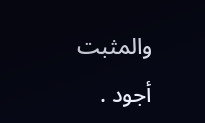والمثبت أجود .